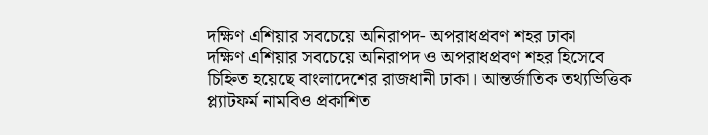দক্ষিণ এশিয়ার সবচেয়ে অনিরাপদ- অপরাধপ্রবণ শহর ঢাকা
দক্ষিণ এশিয়ার সবচেয়ে অনিরাপদ ও অপরাধপ্রবণ শহর হিসেবে চিহ্নিত হয়েছে বাংলাদেশের রাজধানী ঢাকা। আন্তর্জাতিক তথ্যভিত্তিক প্ল্যাটফর্ম নামবিও প্রকাশিত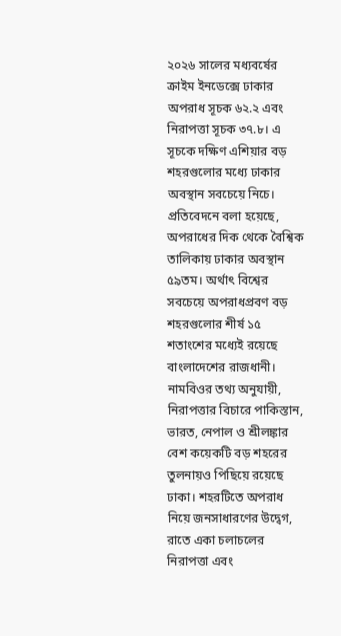২০২৬ সালের মধ্যবর্ষের ক্রাইম ইনডেক্সে ঢাকার অপরাধ সূচক ৬২.২ এবং নিরাপত্তা সূচক ৩৭.৮। এ সূচকে দক্ষিণ এশিয়ার বড় শহরগুলোর মধ্যে ঢাকার অবস্থান সবচেয়ে নিচে।
প্রতিবেদনে বলা হয়েছে, অপরাধের দিক থেকে বৈশ্বিক তালিকায় ঢাকার অবস্থান ৫৯তম। অর্থাৎ বিশ্বের সবচেয়ে অপরাধপ্রবণ বড় শহরগুলোর শীর্ষ ১৫ শতাংশের মধ্যেই রয়েছে বাংলাদেশের রাজধানী।
নামবিওর তথ্য অনুযায়ী, নিরাপত্তার বিচারে পাকিস্তান, ভারত, নেপাল ও শ্রীলঙ্কার বেশ কয়েকটি বড় শহরের তুলনায়ও পিছিয়ে রয়েছে ঢাকা। শহরটিতে অপরাধ নিয়ে জনসাধারণের উদ্বেগ, রাতে একা চলাচলের নিরাপত্তা এবং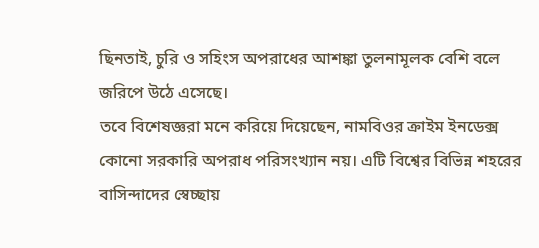ছিনতাই, চুরি ও সহিংস অপরাধের আশঙ্কা তুলনামূলক বেশি বলে জরিপে উঠে এসেছে।
তবে বিশেষজ্ঞরা মনে করিয়ে দিয়েছেন, নামবিওর ক্রাইম ইনডেক্স কোনো সরকারি অপরাধ পরিসংখ্যান নয়। এটি বিশ্বের বিভিন্ন শহরের বাসিন্দাদের স্বেচ্ছায়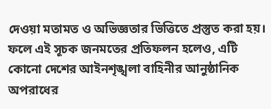দেওয়া মতামত ও অভিজ্ঞতার ভিত্তিতে প্রস্তুত করা হয়। ফলে এই সূচক জনমতের প্রতিফলন হলেও, এটি কোনো দেশের আইনশৃঙ্খলা বাহিনীর আনুষ্ঠানিক অপরাধের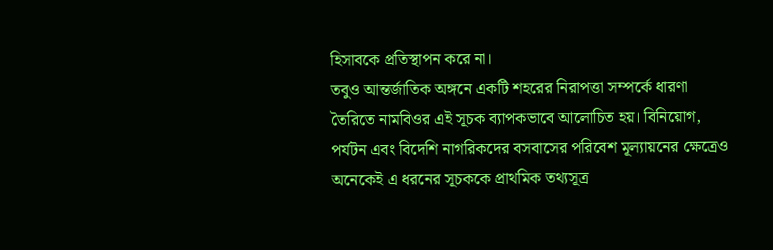হিসাবকে প্রতিস্থাপন করে না।
তবুও আন্তর্জাতিক অঙ্গনে একটি শহরের নিরাপত্তা সম্পর্কে ধারণা তৈরিতে নামবিওর এই সূচক ব্যাপকভাবে আলোচিত হয়। বিনিয়োগ, পর্যটন এবং বিদেশি নাগরিকদের বসবাসের পরিবেশ মূল্যায়নের ক্ষেত্রেও অনেকেই এ ধরনের সূচককে প্রাথমিক তথ্যসূত্র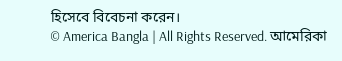হিসেবে বিবেচনা করেন।
© America Bangla | All Rights Reserved. আমেরিকা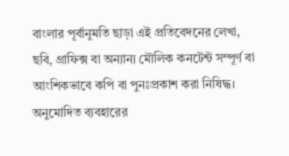বাংলার পূর্বানুমতি ছাড়া এই প্রতিবেদনের লেখা, ছবি, গ্রাফিক্স বা অন্যান্য মৌলিক কনটেন্ট সম্পূর্ণ বা আংশিকভাবে কপি বা পুনঃপ্রকাশ করা নিষিদ্ধ। অনুমোদিত ব্যবহারের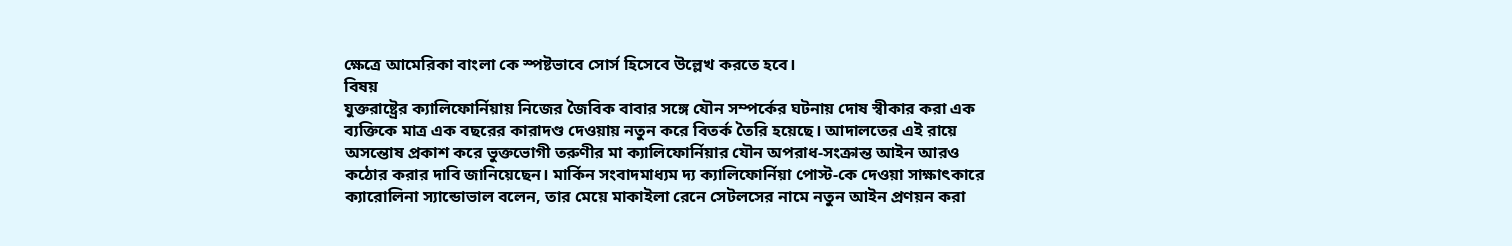ক্ষেত্রে আমেরিকা বাংলা কে স্পষ্টভাবে সোর্স হিসেবে উল্লেখ করতে হবে।
বিষয়
যুক্তরাষ্ট্রের ক্যালিফোর্নিয়ায় নিজের জৈবিক বাবার সঙ্গে যৌন সম্পর্কের ঘটনায় দোষ স্বীকার করা এক ব্যক্তিকে মাত্র এক বছরের কারাদণ্ড দেওয়ায় নতুন করে বিতর্ক তৈরি হয়েছে। আদালতের এই রায়ে অসন্তোষ প্রকাশ করে ভুক্তভোগী তরুণীর মা ক্যালিফোর্নিয়ার যৌন অপরাধ-সংক্রান্ত আইন আরও কঠোর করার দাবি জানিয়েছেন। মার্কিন সংবাদমাধ্যম দ্য ক্যালিফোর্নিয়া পোস্ট-কে দেওয়া সাক্ষাৎকারে ক্যারোলিনা স্যান্ডোভাল বলেন, তার মেয়ে মাকাইলা রেনে সেটলসের নামে নতুন আইন প্রণয়ন করা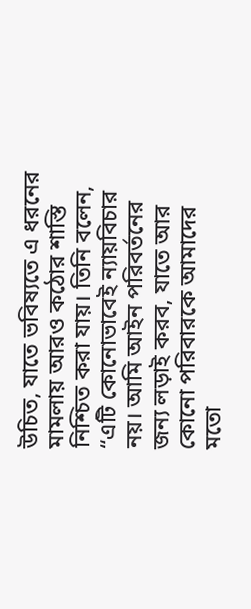উচিত, যাতে ভবিষ্যতে এ ধরনের মামলায় আরও কঠোর শাস্তি নিশ্চিত করা যায়। তিনি বলেন, “এটি কোনোভাবেই ন্যায়বিচার নয়। আমি আইন পরিবর্তনের জন্য লড়াই করব, যাতে আর কোনো পরিবারকে আমাদের মতো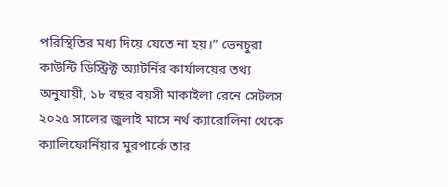পরিস্থিতির মধ্য দিয়ে যেতে না হয়।” ভেনচুরা কাউন্টি ডিস্ট্রিক্ট অ্যাটর্নির কার্যালয়ের তথ্য অনুযায়ী, ১৮ বছর বয়সী মাকাইলা রেনে সেটলস ২০২৫ সালের জুলাই মাসে নর্থ ক্যারোলিনা থেকে ক্যালিফোর্নিয়ার মুরপার্কে তার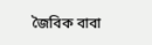জৈবিক বাবা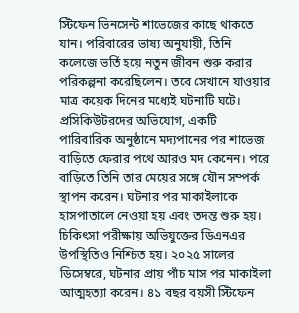স্টিফেন ভিনসেন্ট শাভেজের কাছে থাকতে যান। পরিবারের ভাষ্য অনুযায়ী, তিনি কলেজে ভর্তি হয়ে নতুন জীবন শুরু করার পরিকল্পনা করেছিলেন। তবে সেখানে যাওয়ার মাত্র কয়েক দিনের মধ্যেই ঘটনাটি ঘটে। প্রসিকিউটরদের অভিযোগ, একটি পারিবারিক অনুষ্ঠানে মদ্যপানের পর শাভেজ বাড়িতে ফেরার পথে আরও মদ কেনেন। পরে বাড়িতে তিনি তার মেয়ের সঙ্গে যৌন সম্পর্ক স্থাপন করেন। ঘটনার পর মাকাইলাকে হাসপাতালে নেওয়া হয় এবং তদন্ত শুরু হয়। চিকিৎসা পরীক্ষায় অভিযুক্তের ডিএনএর উপস্থিতিও নিশ্চিত হয়। ২০২৫ সালের ডিসেম্বরে, ঘটনার প্রায় পাঁচ মাস পর মাকাইলা আত্মহত্যা করেন। ৪১ বছর বয়সী স্টিফেন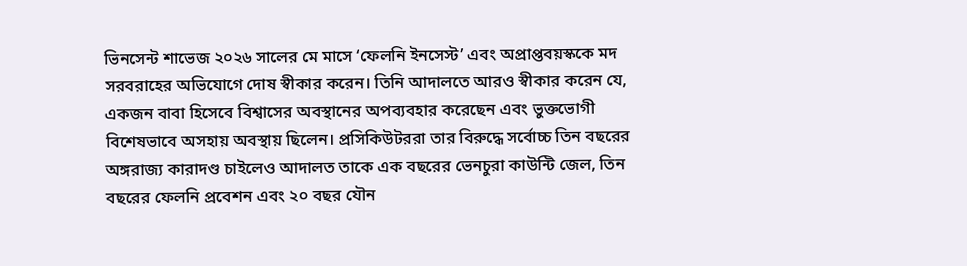ভিনসেন্ট শাভেজ ২০২৬ সালের মে মাসে ‘ফেলনি ইনসেস্ট’ এবং অপ্রাপ্তবয়স্ককে মদ সরবরাহের অভিযোগে দোষ স্বীকার করেন। তিনি আদালতে আরও স্বীকার করেন যে, একজন বাবা হিসেবে বিশ্বাসের অবস্থানের অপব্যবহার করেছেন এবং ভুক্তভোগী বিশেষভাবে অসহায় অবস্থায় ছিলেন। প্রসিকিউটররা তার বিরুদ্ধে সর্বোচ্চ তিন বছরের অঙ্গরাজ্য কারাদণ্ড চাইলেও আদালত তাকে এক বছরের ভেনচুরা কাউন্টি জেল, তিন বছরের ফেলনি প্রবেশন এবং ২০ বছর যৌন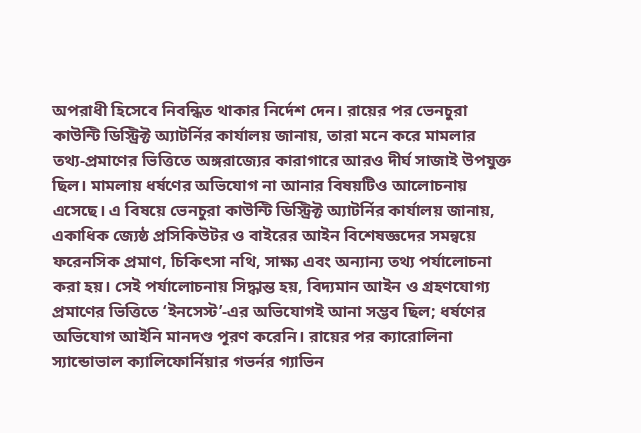অপরাধী হিসেবে নিবন্ধিত থাকার নির্দেশ দেন। রায়ের পর ভেনচুরা কাউন্টি ডিস্ট্রিক্ট অ্যাটর্নির কার্যালয় জানায়, তারা মনে করে মামলার তথ্য-প্রমাণের ভিত্তিতে অঙ্গরাজ্যের কারাগারে আরও দীর্ঘ সাজাই উপযুক্ত ছিল। মামলায় ধর্ষণের অভিযোগ না আনার বিষয়টিও আলোচনায় এসেছে। এ বিষয়ে ভেনচুরা কাউন্টি ডিস্ট্রিক্ট অ্যাটর্নির কার্যালয় জানায়, একাধিক জ্যেষ্ঠ প্রসিকিউটর ও বাইরের আইন বিশেষজ্ঞদের সমন্বয়ে ফরেনসিক প্রমাণ, চিকিৎসা নথি, সাক্ষ্য এবং অন্যান্য তথ্য পর্যালোচনা করা হয়। সেই পর্যালোচনায় সিদ্ধান্ত হয়, বিদ্যমান আইন ও গ্রহণযোগ্য প্রমাণের ভিত্তিতে ‘ইনসেস্ট’-এর অভিযোগই আনা সম্ভব ছিল; ধর্ষণের অভিযোগ আইনি মানদণ্ড পূরণ করেনি। রায়ের পর ক্যারোলিনা স্যান্ডোভাল ক্যালিফোর্নিয়ার গভর্নর গ্যাভিন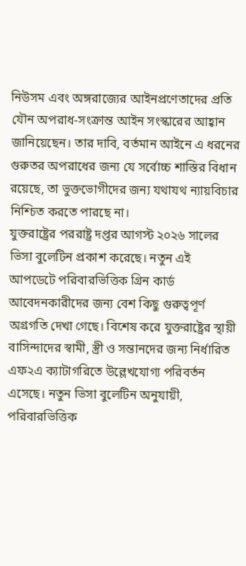নিউসম এবং অঙ্গরাজ্যের আইনপ্রণেতাদের প্রতি যৌন অপরাধ-সংক্রান্ত আইন সংস্কারের আহ্বান জানিয়েছেন। তার দাবি, বর্তমান আইনে এ ধরনের গুরুতর অপরাধের জন্য যে সর্বোচ্চ শাস্তির বিধান রয়েছে, তা ভুক্তভোগীদের জন্য যথাযথ ন্যায়বিচার নিশ্চিত করতে পারছে না।
যুক্তরাষ্ট্রের পররাষ্ট্র দপ্তর আগস্ট ২০২৬ সালের ভিসা বুলেটিন প্রকাশ করেছে। নতুন এই আপডেটে পরিবারভিত্তিক গ্রিন কার্ড আবেদনকারীদের জন্য বেশ কিছু গুরুত্বপূর্ণ অগ্রগতি দেখা গেছে। বিশেষ করে যুক্তরাষ্ট্রের স্থায়ী বাসিন্দাদের স্বামী, স্ত্রী ও সন্তানদের জন্য নির্ধারিত এফ২এ ক্যাটাগরিতে উল্লেখযোগ্য পরিবর্তন এসেছে। নতুন ভিসা বুলেটিন অনুযায়ী, পরিবারভিত্তিক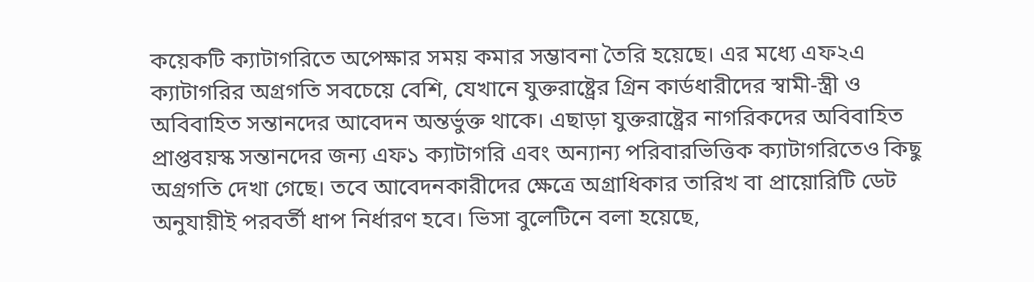কয়েকটি ক্যাটাগরিতে অপেক্ষার সময় কমার সম্ভাবনা তৈরি হয়েছে। এর মধ্যে এফ২এ ক্যাটাগরির অগ্রগতি সবচেয়ে বেশি, যেখানে যুক্তরাষ্ট্রের গ্রিন কার্ডধারীদের স্বামী-স্ত্রী ও অবিবাহিত সন্তানদের আবেদন অন্তর্ভুক্ত থাকে। এছাড়া যুক্তরাষ্ট্রের নাগরিকদের অবিবাহিত প্রাপ্তবয়স্ক সন্তানদের জন্য এফ১ ক্যাটাগরি এবং অন্যান্য পরিবারভিত্তিক ক্যাটাগরিতেও কিছু অগ্রগতি দেখা গেছে। তবে আবেদনকারীদের ক্ষেত্রে অগ্রাধিকার তারিখ বা প্রায়োরিটি ডেট অনুযায়ীই পরবর্তী ধাপ নির্ধারণ হবে। ভিসা বুলেটিনে বলা হয়েছে,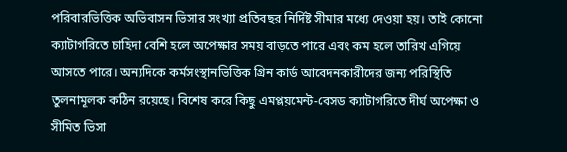পরিবারভিত্তিক অভিবাসন ভিসার সংখ্যা প্রতিবছর নির্দিষ্ট সীমার মধ্যে দেওয়া হয়। তাই কোনো ক্যাটাগরিতে চাহিদা বেশি হলে অপেক্ষার সময় বাড়তে পারে এবং কম হলে তারিখ এগিয়ে আসতে পারে। অন্যদিকে কর্মসংস্থানভিত্তিক গ্রিন কার্ড আবেদনকারীদের জন্য পরিস্থিতি তুলনামূলক কঠিন রয়েছে। বিশেষ করে কিছু এমপ্লয়মেন্ট-বেসড ক্যাটাগরিতে দীর্ঘ অপেক্ষা ও সীমিত ভিসা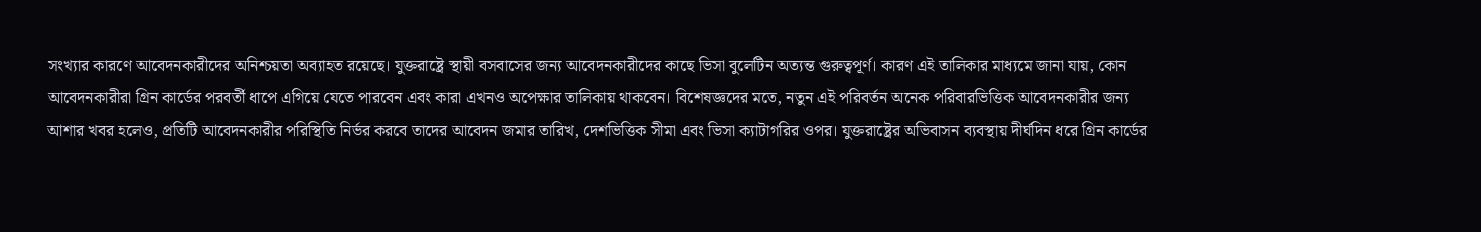সংখ্যার কারণে আবেদনকারীদের অনিশ্চয়তা অব্যাহত রয়েছে। যুক্তরাষ্ট্রে স্থায়ী বসবাসের জন্য আবেদনকারীদের কাছে ভিসা বুলেটিন অত্যন্ত গুরুত্বপূর্ণ। কারণ এই তালিকার মাধ্যমে জানা যায়, কোন আবেদনকারীরা গ্রিন কার্ডের পরবর্তী ধাপে এগিয়ে যেতে পারবেন এবং কারা এখনও অপেক্ষার তালিকায় থাকবেন। বিশেষজ্ঞদের মতে, নতুন এই পরিবর্তন অনেক পরিবারভিত্তিক আবেদনকারীর জন্য আশার খবর হলেও, প্রতিটি আবেদনকারীর পরিস্থিতি নির্ভর করবে তাদের আবেদন জমার তারিখ, দেশভিত্তিক সীমা এবং ভিসা ক্যাটাগরির ওপর। যুক্তরাষ্ট্রের অভিবাসন ব্যবস্থায় দীর্ঘদিন ধরে গ্রিন কার্ডের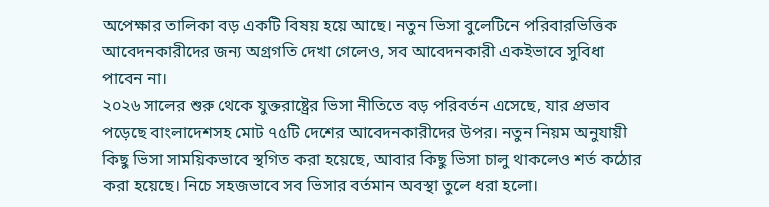অপেক্ষার তালিকা বড় একটি বিষয় হয়ে আছে। নতুন ভিসা বুলেটিনে পরিবারভিত্তিক আবেদনকারীদের জন্য অগ্রগতি দেখা গেলেও, সব আবেদনকারী একইভাবে সুবিধা পাবেন না।
২০২৬ সালের শুরু থেকে যুক্তরাষ্ট্রের ভিসা নীতিতে বড় পরিবর্তন এসেছে, যার প্রভাব পড়েছে বাংলাদেশসহ মোট ৭৫টি দেশের আবেদনকারীদের উপর। নতুন নিয়ম অনুযায়ী কিছু ভিসা সাময়িকভাবে স্থগিত করা হয়েছে, আবার কিছু ভিসা চালু থাকলেও শর্ত কঠোর করা হয়েছে। নিচে সহজভাবে সব ভিসার বর্তমান অবস্থা তুলে ধরা হলো।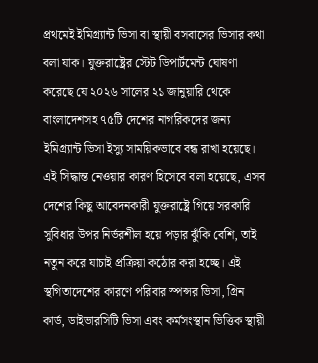প্রথমেই ইমিগ্র্যান্ট ভিসা বা স্থায়ী বসবাসের ভিসার কথা বলা যাক। যুক্তরাষ্ট্রের স্টেট ডিপার্টমেন্ট ঘোষণা করেছে যে ২০২৬ সালের ২১ জানুয়ারি থেকে বাংলাদেশসহ ৭৫টি দেশের নাগরিকদের জন্য ইমিগ্র্যান্ট ভিসা ইস্যু সাময়িকভাবে বন্ধ রাখা হয়েছে। এই সিদ্ধান্ত নেওয়ার কারণ হিসেবে বলা হয়েছে, এসব দেশের কিছু আবেদনকারী যুক্তরাষ্ট্রে গিয়ে সরকারি সুবিধার উপর নির্ভরশীল হয়ে পড়ার ঝুঁকি বেশি, তাই নতুন করে যাচাই প্রক্রিয়া কঠোর করা হচ্ছে। এই স্থগিতাদেশের কারণে পরিবার স্পন্সর ভিসা, গ্রিন কার্ড, ডাইভারসিটি ভিসা এবং কর্মসংস্থান ভিত্তিক স্থায়ী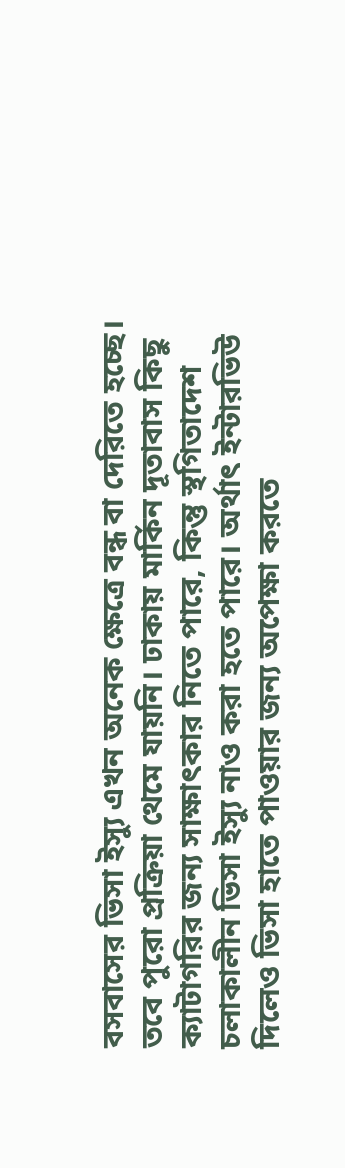বসবাসের ভিসা ইস্যু এখন অনেক ক্ষেত্রে বন্ধ বা দেরিতে হচ্ছে। তবে পুরো প্রক্রিয়া থেমে যায়নি। ঢাকায় মার্কিন দূতাবাস কিছু ক্যাটাগরির জন্য সাক্ষাৎকার নিতে পারে, কিন্তু স্থগিতাদেশ চলাকালীন ভিসা ইস্যু নাও করা হতে পারে। অর্থাৎ ইন্টারভিউ দিলেও ভিসা হাতে পাওয়ার জন্য অপেক্ষা করতে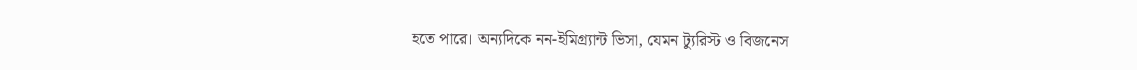হতে পারে। অন্যদিকে নন-ইমিগ্র্যান্ট ভিসা, যেমন ট্যুরিস্ট ও বিজনেস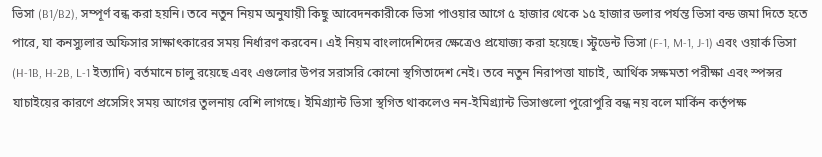ভিসা (B1/B2), সম্পূর্ণ বন্ধ করা হয়নি। তবে নতুন নিয়ম অনুযায়ী কিছু আবেদনকারীকে ভিসা পাওয়ার আগে ৫ হাজার থেকে ১৫ হাজার ডলার পর্যন্ত ভিসা বন্ড জমা দিতে হতে পারে, যা কনস্যুলার অফিসার সাক্ষাৎকারের সময় নির্ধারণ করবেন। এই নিয়ম বাংলাদেশিদের ক্ষেত্রেও প্রযোজ্য করা হয়েছে। স্টুডেন্ট ভিসা (F-1, M-1, J-1) এবং ওয়ার্ক ভিসা (H-1B, H-2B, L-1 ইত্যাদি) বর্তমানে চালু রয়েছে এবং এগুলোর উপর সরাসরি কোনো স্থগিতাদেশ নেই। তবে নতুন নিরাপত্তা যাচাই, আর্থিক সক্ষমতা পরীক্ষা এবং স্পন্সর যাচাইয়ের কারণে প্রসেসিং সময় আগের তুলনায় বেশি লাগছে। ইমিগ্র্যান্ট ভিসা স্থগিত থাকলেও নন-ইমিগ্র্যান্ট ভিসাগুলো পুরোপুরি বন্ধ নয় বলে মার্কিন কর্তৃপক্ষ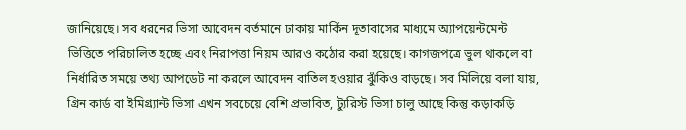জানিয়েছে। সব ধরনের ভিসা আবেদন বর্তমানে ঢাকায় মার্কিন দূতাবাসের মাধ্যমে অ্যাপয়েন্টমেন্ট ভিত্তিতে পরিচালিত হচ্ছে এবং নিরাপত্তা নিয়ম আরও কঠোর করা হয়েছে। কাগজপত্রে ভুল থাকলে বা নির্ধারিত সময়ে তথ্য আপডেট না করলে আবেদন বাতিল হওয়ার ঝুঁকিও বাড়ছে। সব মিলিয়ে বলা যায়, গ্রিন কার্ড বা ইমিগ্র্যান্ট ভিসা এখন সবচেয়ে বেশি প্রভাবিত, ট্যুরিস্ট ভিসা চালু আছে কিন্তু কড়াকড়ি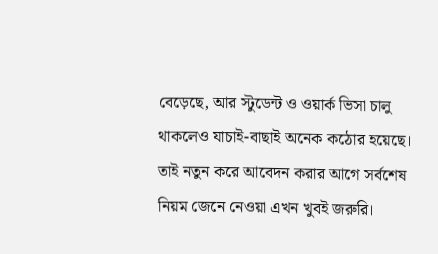বেড়েছে, আর স্টুডেন্ট ও ওয়ার্ক ভিসা চালু থাকলেও যাচাই-বাছাই অনেক কঠোর হয়েছে। তাই নতুন করে আবেদন করার আগে সর্বশেষ নিয়ম জেনে নেওয়া এখন খুবই জরুরি।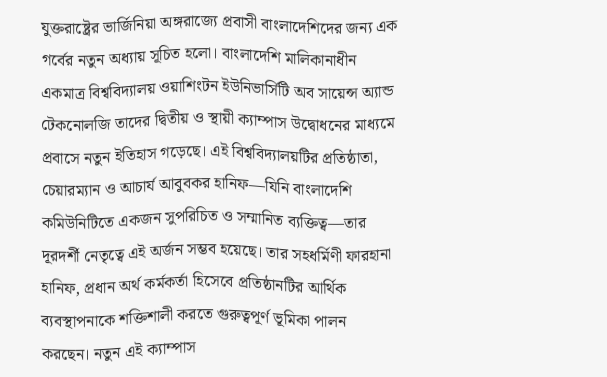যুক্তরাষ্ট্রের ভার্জিনিয়া অঙ্গরাজ্যে প্রবাসী বাংলাদেশিদের জন্য এক গর্বের নতুন অধ্যায় সূচিত হলো। বাংলাদেশি মালিকানাধীন একমাত্র বিশ্ববিদ্যালয় ওয়াশিংটন ইউনিভার্সিটি অব সায়েন্স অ্যান্ড টেকনোলজি তাদের দ্বিতীয় ও স্থায়ী ক্যাম্পাস উদ্বোধনের মাধ্যমে প্রবাসে নতুন ইতিহাস গড়েছে। এই বিশ্ববিদ্যালয়টির প্রতিষ্ঠাতা, চেয়ারম্যান ও আচার্য আবুবকর হানিফ—যিনি বাংলাদেশি কমিউনিটিতে একজন সুপরিচিত ও সম্মানিত ব্যক্তিত্ব—তার দূরদর্শী নেতৃত্বে এই অর্জন সম্ভব হয়েছে। তার সহধর্মিণী ফারহানা হানিফ, প্রধান অর্থ কর্মকর্তা হিসেবে প্রতিষ্ঠানটির আর্থিক ব্যবস্থাপনাকে শক্তিশালী করতে গুরুত্বপূর্ণ ভূমিকা পালন করছেন। নতুন এই ক্যাম্পাস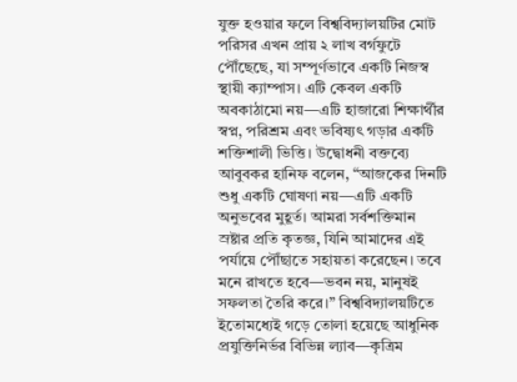যুক্ত হওয়ার ফলে বিশ্ববিদ্যালয়টির মোট পরিসর এখন প্রায় ২ লাখ বর্গফুটে পৌঁছেছে, যা সম্পূর্ণভাবে একটি নিজস্ব স্থায়ী ক্যাম্পাস। এটি কেবল একটি অবকাঠামো নয়—এটি হাজারো শিক্ষার্থীর স্বপ্ন, পরিশ্রম এবং ভবিষ্যৎ গড়ার একটি শক্তিশালী ভিত্তি। উদ্বোধনী বক্তব্যে আবুবকর হানিফ বলেন, “আজকের দিনটি শুধু একটি ঘোষণা নয়—এটি একটি অনুভবের মুহূর্ত। আমরা সর্বশক্তিমান স্রষ্টার প্রতি কৃতজ্ঞ, যিনি আমাদের এই পর্যায়ে পৌঁছাতে সহায়তা করেছেন। তবে মনে রাখতে হবে—ভবন নয়, মানুষই সফলতা তৈরি করে।” বিশ্ববিদ্যালয়টিতে ইতোমধ্যেই গড়ে তোলা হয়েছে আধুনিক প্রযুক্তিনির্ভর বিভিন্ন ল্যাব—কৃত্রিম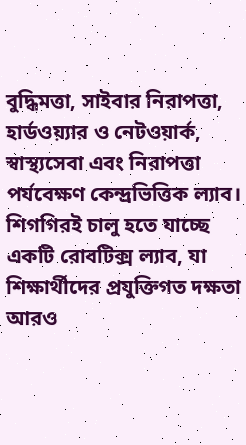বুদ্ধিমত্তা, সাইবার নিরাপত্তা, হার্ডওয়্যার ও নেটওয়ার্ক, স্বাস্থ্যসেবা এবং নিরাপত্তা পর্যবেক্ষণ কেন্দ্রভিত্তিক ল্যাব। শিগগিরই চালু হতে যাচ্ছে একটি রোবটিক্স ল্যাব, যা শিক্ষার্থীদের প্রযুক্তিগত দক্ষতা আরও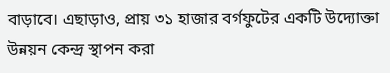বাড়াবে। এছাড়াও, প্রায় ৩১ হাজার বর্গফুটের একটি উদ্যোক্তা উন্নয়ন কেন্দ্র স্থাপন করা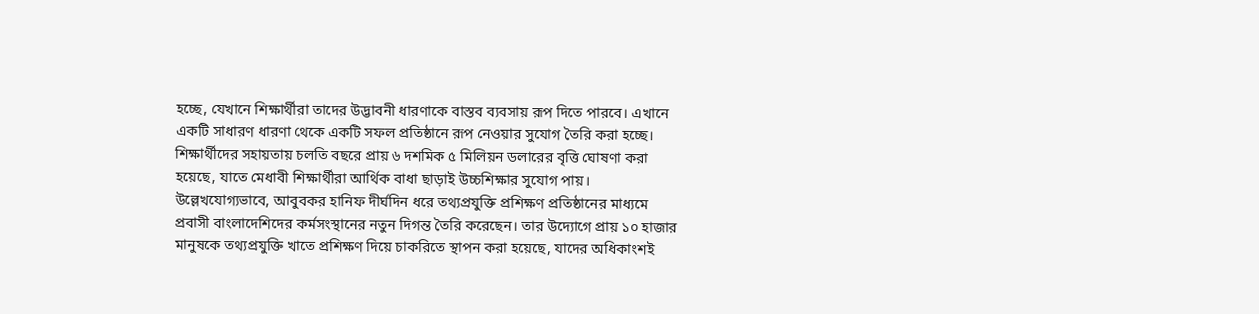হচ্ছে, যেখানে শিক্ষার্থীরা তাদের উদ্ভাবনী ধারণাকে বাস্তব ব্যবসায় রূপ দিতে পারবে। এখানে একটি সাধারণ ধারণা থেকে একটি সফল প্রতিষ্ঠানে রূপ নেওয়ার সুযোগ তৈরি করা হচ্ছে। শিক্ষার্থীদের সহায়তায় চলতি বছরে প্রায় ৬ দশমিক ৫ মিলিয়ন ডলারের বৃত্তি ঘোষণা করা হয়েছে, যাতে মেধাবী শিক্ষার্থীরা আর্থিক বাধা ছাড়াই উচ্চশিক্ষার সুযোগ পায়। উল্লেখযোগ্যভাবে, আবুবকর হানিফ দীর্ঘদিন ধরে তথ্যপ্রযুক্তি প্রশিক্ষণ প্রতিষ্ঠানের মাধ্যমে প্রবাসী বাংলাদেশিদের কর্মসংস্থানের নতুন দিগন্ত তৈরি করেছেন। তার উদ্যোগে প্রায় ১০ হাজার মানুষকে তথ্যপ্রযুক্তি খাতে প্রশিক্ষণ দিয়ে চাকরিতে স্থাপন করা হয়েছে, যাদের অধিকাংশই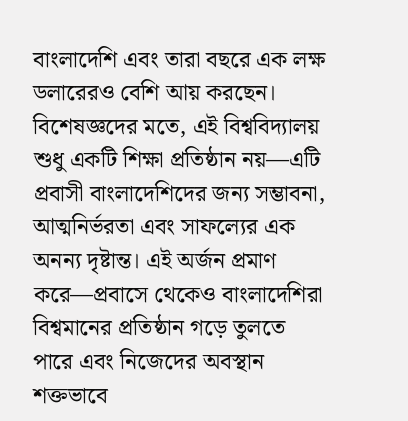বাংলাদেশি এবং তারা বছরে এক লক্ষ ডলারেরও বেশি আয় করছেন। বিশেষজ্ঞদের মতে, এই বিশ্ববিদ্যালয় শুধু একটি শিক্ষা প্রতিষ্ঠান নয়—এটি প্রবাসী বাংলাদেশিদের জন্য সম্ভাবনা, আত্মনির্ভরতা এবং সাফল্যের এক অনন্য দৃষ্টান্ত। এই অর্জন প্রমাণ করে—প্রবাসে থেকেও বাংলাদেশিরা বিশ্বমানের প্রতিষ্ঠান গড়ে তুলতে পারে এবং নিজেদের অবস্থান শক্তভাবে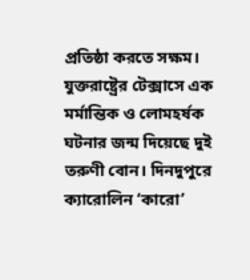প্রতিষ্ঠা করতে সক্ষম।
যুক্তরাষ্ট্রের টেক্সাসে এক মর্মান্তিক ও লোমহর্ষক ঘটনার জন্ম দিয়েছে দুই তরুণী বোন। দিনদুপুরে ক্যারোলিন ‘কারো’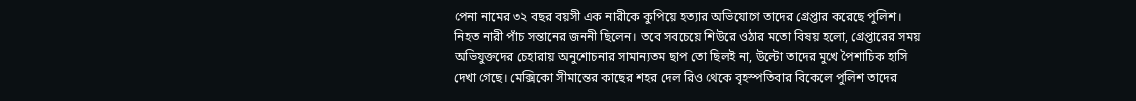পেনা নামের ৩২ বছর বয়সী এক নারীকে কুপিয়ে হত্যার অভিযোগে তাদের গ্রেপ্তার করেছে পুলিশ। নিহত নারী পাঁচ সন্তানের জননী ছিলেন। তবে সবচেয়ে শিউরে ওঠার মতো বিষয় হলো, গ্রেপ্তারের সময় অভিযুক্তদের চেহারায় অনুশোচনার সামান্যতম ছাপ তো ছিলই না, উল্টো তাদের মুখে পৈশাচিক হাসি দেখা গেছে। মেক্সিকো সীমান্তের কাছের শহর দেল রিও থেকে বৃহস্পতিবার বিকেলে পুলিশ তাদের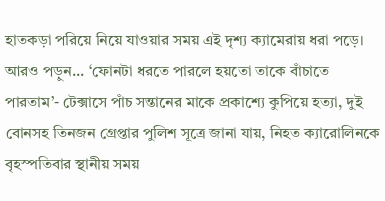হাতকড়া পরিয়ে নিয়ে যাওয়ার সময় এই দৃশ্য ক্যামেরায় ধরা পড়ে। আরও পড়ুন... ‘ফোনটা ধরতে পারলে হয়তো তাকে বাঁচাতে পারতাম’- টেক্সাসে পাঁচ সন্তানের মাকে প্রকাশ্যে কুপিয়ে হত্যা, দুই বোনসহ তিনজন গ্রেপ্তার পুলিশ সূত্রে জানা যায়, নিহত ক্যারোলিনকে বৃহস্পতিবার স্থানীয় সময়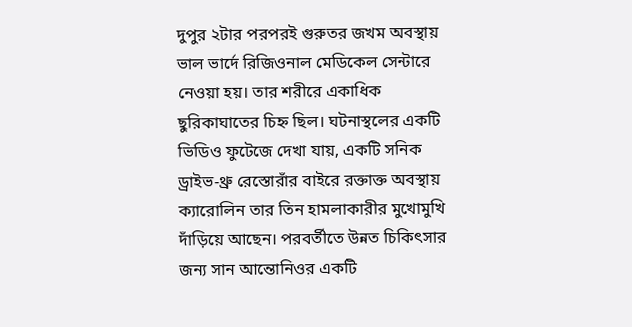দুপুর ২টার পরপরই গুরুতর জখম অবস্থায় ভাল ভার্দে রিজিওনাল মেডিকেল সেন্টারে নেওয়া হয়। তার শরীরে একাধিক ছুরিকাঘাতের চিহ্ন ছিল। ঘটনাস্থলের একটি ভিডিও ফুটেজে দেখা যায়, একটি সনিক ড্রাইভ-থ্রু রেস্তোরাঁর বাইরে রক্তাক্ত অবস্থায় ক্যারোলিন তার তিন হামলাকারীর মুখোমুখি দাঁড়িয়ে আছেন। পরবর্তীতে উন্নত চিকিৎসার জন্য সান আন্তোনিওর একটি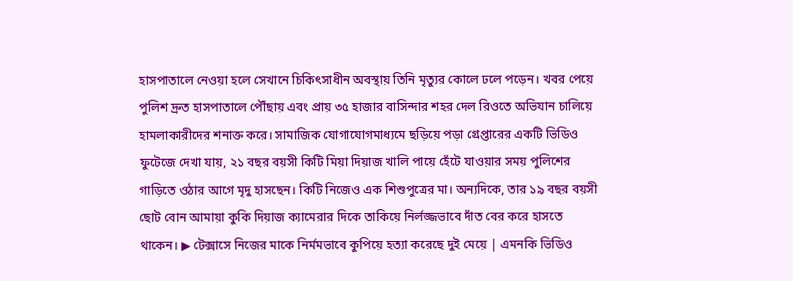হাসপাতালে নেওয়া হলে সেখানে চিকিৎসাধীন অবস্থায় তিনি মৃত্যুর কোলে ঢলে পড়েন। খবর পেয়ে পুলিশ দ্রুত হাসপাতালে পৌঁছায় এবং প্রায় ৩৫ হাজার বাসিন্দার শহর দেল রিওতে অভিযান চালিয়ে হামলাকারীদের শনাক্ত করে। সামাজিক যোগাযোগমাধ্যমে ছড়িয়ে পড়া গ্রেপ্তারের একটি ভিডিও ফুটেজে দেখা যায়, ২১ বছর বয়সী কিটি মিয়া দিয়াজ খালি পায়ে হেঁটে যাওয়ার সময় পুলিশের গাড়িতে ওঠার আগে মৃদু হাসছেন। কিটি নিজেও এক শিশুপুত্রের মা। অন্যদিকে, তার ১৯ বছর বয়সী ছোট বোন আমায়া কুকি দিয়াজ ক্যামেরার দিকে তাকিয়ে নির্লজ্জভাবে দাঁত বের করে হাসতে থাকেন। ▶ টেক্সাসে নিজের মাকে নির্মমভাবে কুপিয়ে হত্যা করেছে দুই মেয়ে | এমনকি ভিডিও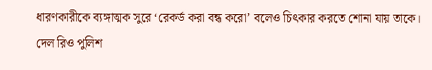ধারণকারীকে ব্যঙ্গাত্মক সুরে ‘রেকর্ড করা বন্ধ করো’ বলেও চিৎকার করতে শোনা যায় তাকে। দেল রিও পুলিশ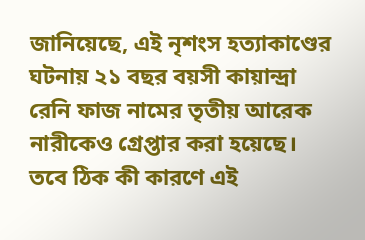জানিয়েছে, এই নৃশংস হত্যাকাণ্ডের ঘটনায় ২১ বছর বয়সী কায়ান্দ্রা রেনি ফাজ নামের তৃতীয় আরেক নারীকেও গ্রেপ্তার করা হয়েছে। তবে ঠিক কী কারণে এই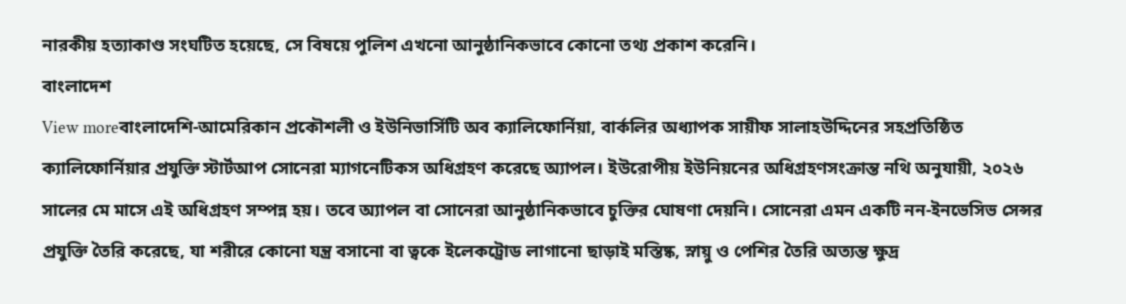নারকীয় হত্যাকাণ্ড সংঘটিত হয়েছে, সে বিষয়ে পুলিশ এখনো আনুষ্ঠানিকভাবে কোনো তথ্য প্রকাশ করেনি।
বাংলাদেশ
View moreবাংলাদেশি-আমেরিকান প্রকৌশলী ও ইউনিভার্সিটি অব ক্যালিফোর্নিয়া, বার্কলির অধ্যাপক সায়ীফ সালাহউদ্দিনের সহপ্রতিষ্ঠিত ক্যালিফোর্নিয়ার প্রযুক্তি স্টার্টআপ সোনেরা ম্যাগনেটিকস অধিগ্রহণ করেছে অ্যাপল। ইউরোপীয় ইউনিয়নের অধিগ্রহণসংক্রান্ত নথি অনুযায়ী, ২০২৬ সালের মে মাসে এই অধিগ্রহণ সম্পন্ন হয়। তবে অ্যাপল বা সোনেরা আনুষ্ঠানিকভাবে চুক্তির ঘোষণা দেয়নি। সোনেরা এমন একটি নন-ইনভেসিভ সেন্সর প্রযুক্তি তৈরি করেছে, যা শরীরে কোনো যন্ত্র বসানো বা ত্বকে ইলেকট্রোড লাগানো ছাড়াই মস্তিষ্ক, স্নায়ু ও পেশির তৈরি অত্যন্ত ক্ষুদ্র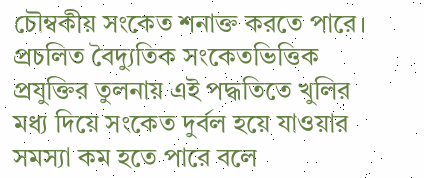চৌম্বকীয় সংকেত শনাক্ত করতে পারে। প্রচলিত বৈদ্যুতিক সংকেতভিত্তিক প্রযুক্তির তুলনায় এই পদ্ধতিতে খুলির মধ্য দিয়ে সংকেত দুর্বল হয়ে যাওয়ার সমস্যা কম হতে পারে বলে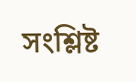সংশ্লিষ্ট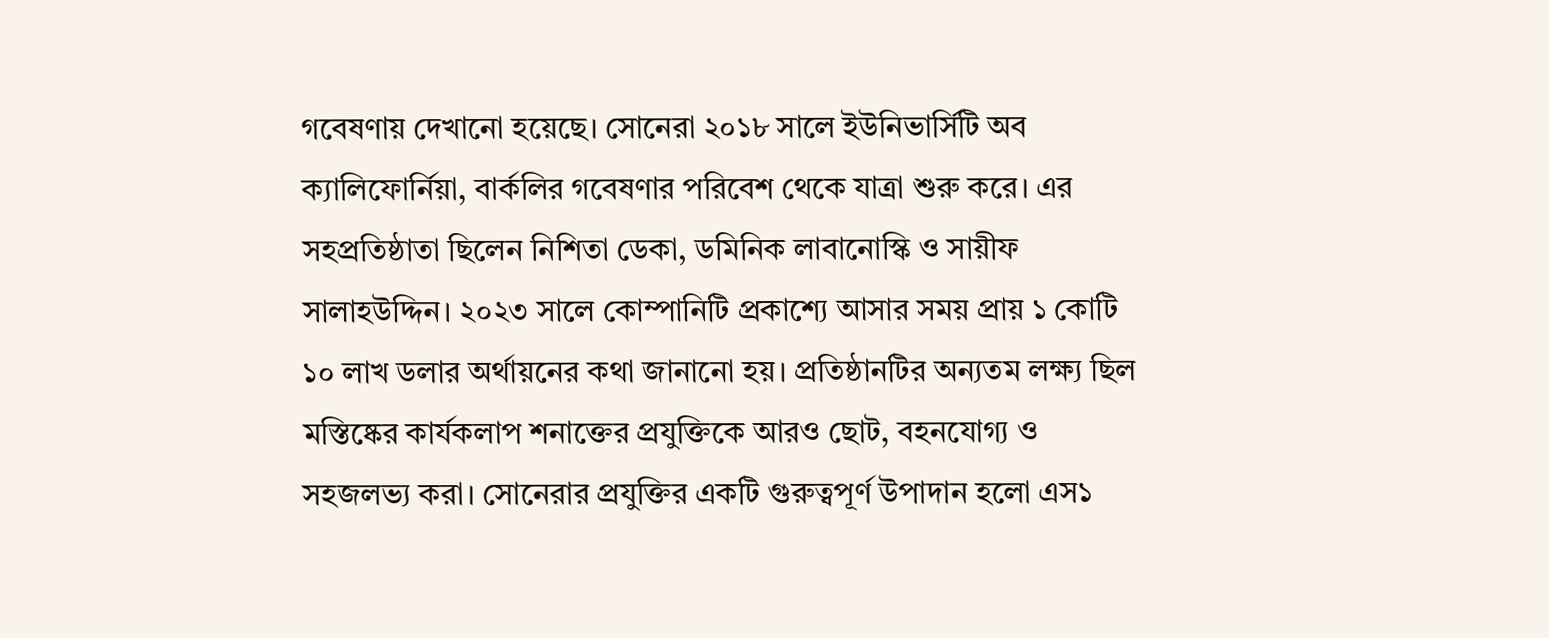গবেষণায় দেখানো হয়েছে। সোনেরা ২০১৮ সালে ইউনিভার্সিটি অব ক্যালিফোর্নিয়া, বার্কলির গবেষণার পরিবেশ থেকে যাত্রা শুরু করে। এর সহপ্রতিষ্ঠাতা ছিলেন নিশিতা ডেকা, ডমিনিক লাবানোস্কি ও সায়ীফ সালাহউদ্দিন। ২০২৩ সালে কোম্পানিটি প্রকাশ্যে আসার সময় প্রায় ১ কোটি ১০ লাখ ডলার অর্থায়নের কথা জানানো হয়। প্রতিষ্ঠানটির অন্যতম লক্ষ্য ছিল মস্তিষ্কের কার্যকলাপ শনাক্তের প্রযুক্তিকে আরও ছোট, বহনযোগ্য ও সহজলভ্য করা। সোনেরার প্রযুক্তির একটি গুরুত্বপূর্ণ উপাদান হলো এস১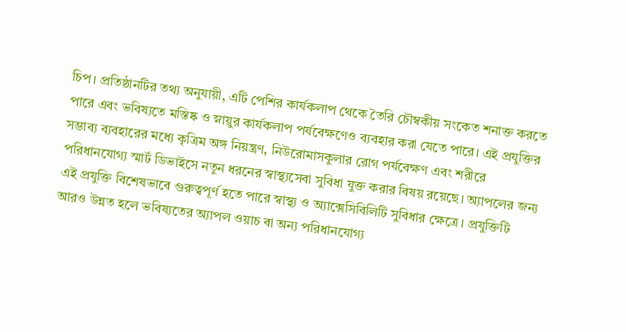চিপ। প্রতিষ্ঠানটির তথ্য অনুযায়ী, এটি পেশির কার্যকলাপ থেকে তৈরি চৌম্বকীয় সংকেত শনাক্ত করতে পারে এবং ভবিষ্যতে মস্তিষ্ক ও স্নায়ুর কার্যকলাপ পর্যবেক্ষণেও ব্যবহার করা যেতে পারে। এই প্রযুক্তির সম্ভাব্য ব্যবহারের মধ্যে কৃত্রিম অঙ্গ নিয়ন্ত্রণ, নিউরোমাসকুলার রোগ পর্যবেক্ষণ এবং শরীরে পরিধানযোগ্য স্মার্ট ডিভাইসে নতুন ধরনের স্বাস্থ্যসেবা সুবিধা যুক্ত করার বিষয় রয়েছে। অ্যাপলের জন্য এই প্রযুক্তি বিশেষভাবে গুরুত্বপূর্ণ হতে পারে স্বাস্থ্য ও অ্যাক্সেসিবিলিটি সুবিধার ক্ষেত্রে। প্রযুক্তিটি আরও উন্নত হলে ভবিষ্যতের অ্যাপল ওয়াচ বা অন্য পরিধানযোগ্য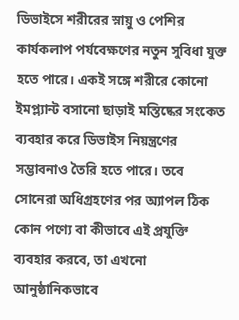ডিভাইসে শরীরের স্নায়ু ও পেশির কার্যকলাপ পর্যবেক্ষণের নতুন সুবিধা যুক্ত হতে পারে। একই সঙ্গে শরীরে কোনো ইমপ্ল্যান্ট বসানো ছাড়াই মস্তিষ্কের সংকেত ব্যবহার করে ডিভাইস নিয়ন্ত্রণের সম্ভাবনাও তৈরি হতে পারে। তবে সোনেরা অধিগ্রহণের পর অ্যাপল ঠিক কোন পণ্যে বা কীভাবে এই প্রযুক্তি ব্যবহার করবে, তা এখনো আনুষ্ঠানিকভাবে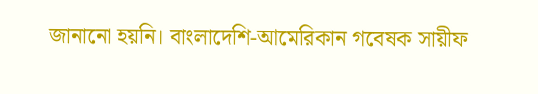জানানো হয়নি। বাংলাদেশি-আমেরিকান গবেষক সায়ীফ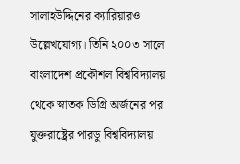সালাহউদ্দিনের ক্যারিয়ারও উল্লেখযোগ্য। তিনি ২০০৩ সালে বাংলাদেশ প্রকৌশল বিশ্ববিদ্যালয় থেকে স্নাতক ডিগ্রি অর্জনের পর যুক্তরাষ্ট্রের পারডু বিশ্ববিদ্যালয়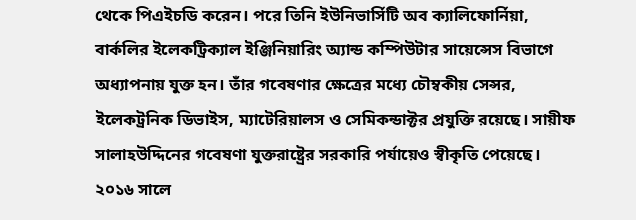থেকে পিএইচডি করেন। পরে তিনি ইউনিভার্সিটি অব ক্যালিফোর্নিয়া, বার্কলির ইলেকট্রিক্যাল ইঞ্জিনিয়ারিং অ্যান্ড কম্পিউটার সায়েন্সেস বিভাগে অধ্যাপনায় যুক্ত হন। তাঁর গবেষণার ক্ষেত্রের মধ্যে চৌম্বকীয় সেন্সর, ইলেকট্রনিক ডিভাইস, ম্যাটেরিয়ালস ও সেমিকন্ডাক্টর প্রযুক্তি রয়েছে। সায়ীফ সালাহউদ্দিনের গবেষণা যুক্তরাষ্ট্রের সরকারি পর্যায়েও স্বীকৃতি পেয়েছে। ২০১৬ সালে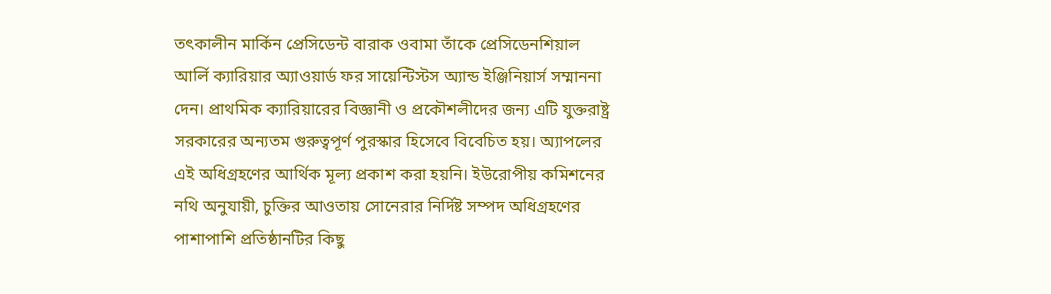তৎকালীন মার্কিন প্রেসিডেন্ট বারাক ওবামা তাঁকে প্রেসিডেনশিয়াল আর্লি ক্যারিয়ার অ্যাওয়ার্ড ফর সায়েন্টিস্টস অ্যান্ড ইঞ্জিনিয়ার্স সম্মাননা দেন। প্রাথমিক ক্যারিয়ারের বিজ্ঞানী ও প্রকৌশলীদের জন্য এটি যুক্তরাষ্ট্র সরকারের অন্যতম গুরুত্বপূর্ণ পুরস্কার হিসেবে বিবেচিত হয়। অ্যাপলের এই অধিগ্রহণের আর্থিক মূল্য প্রকাশ করা হয়নি। ইউরোপীয় কমিশনের নথি অনুযায়ী, চুক্তির আওতায় সোনেরার নির্দিষ্ট সম্পদ অধিগ্রহণের পাশাপাশি প্রতিষ্ঠানটির কিছু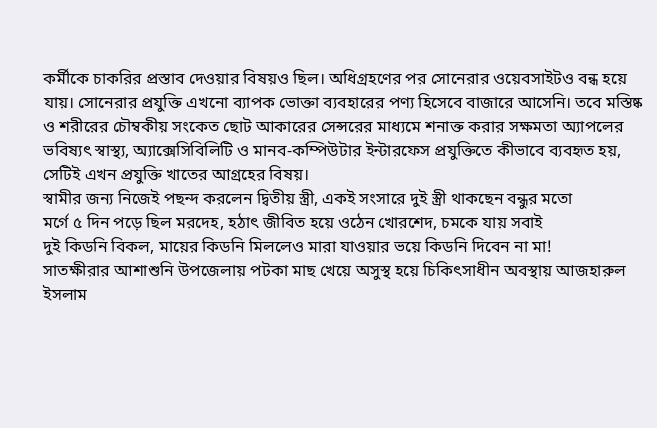কর্মীকে চাকরির প্রস্তাব দেওয়ার বিষয়ও ছিল। অধিগ্রহণের পর সোনেরার ওয়েবসাইটও বন্ধ হয়ে যায়। সোনেরার প্রযুক্তি এখনো ব্যাপক ভোক্তা ব্যবহারের পণ্য হিসেবে বাজারে আসেনি। তবে মস্তিষ্ক ও শরীরের চৌম্বকীয় সংকেত ছোট আকারের সেন্সরের মাধ্যমে শনাক্ত করার সক্ষমতা অ্যাপলের ভবিষ্যৎ স্বাস্থ্য, অ্যাক্সেসিবিলিটি ও মানব-কম্পিউটার ইন্টারফেস প্রযুক্তিতে কীভাবে ব্যবহৃত হয়, সেটিই এখন প্রযুক্তি খাতের আগ্রহের বিষয়।
স্বামীর জন্য নিজেই পছন্দ করলেন দ্বিতীয় স্ত্রী, একই সংসারে দুই স্ত্রী থাকছেন বন্ধুর মতো
মর্গে ৫ দিন পড়ে ছিল মরদেহ, হঠাৎ জীবিত হয়ে ওঠেন খোরশেদ, চমকে যায় সবাই
দুই কিডনি বিকল, মায়ের কিডনি মিললেও মারা যাওয়ার ভয়ে কিডনি দিবেন না মা!
সাতক্ষীরার আশাশুনি উপজেলায় পটকা মাছ খেয়ে অসুস্থ হয়ে চিকিৎসাধীন অবস্থায় আজহারুল ইসলাম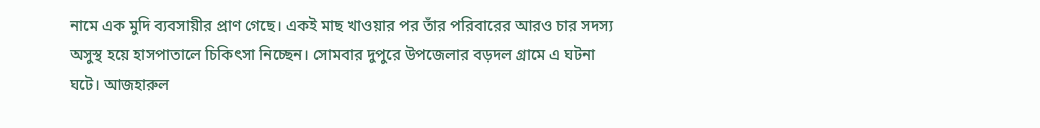নামে এক মুদি ব্যবসায়ীর প্রাণ গেছে। একই মাছ খাওয়ার পর তাঁর পরিবারের আরও চার সদস্য অসুস্থ হয়ে হাসপাতালে চিকিৎসা নিচ্ছেন। সোমবার দুপুরে উপজেলার বড়দল গ্রামে এ ঘটনা ঘটে। আজহারুল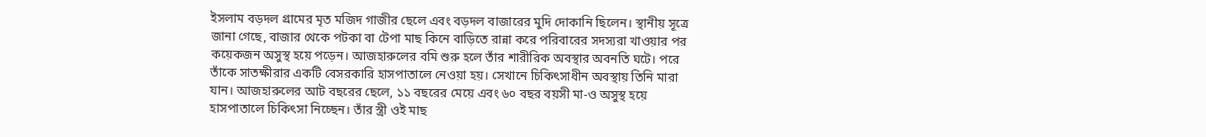ইসলাম বড়দল গ্রামের মৃত মজিদ গাজীর ছেলে এবং বড়দল বাজারের মুদি দোকানি ছিলেন। স্থানীয় সূত্রে জানা গেছে, বাজার থেকে পটকা বা টেপা মাছ কিনে বাড়িতে রান্না করে পরিবারের সদস্যরা খাওয়ার পর কয়েকজন অসুস্থ হয়ে পড়েন। আজহারুলের বমি শুরু হলে তাঁর শারীরিক অবস্থার অবনতি ঘটে। পরে তাঁকে সাতক্ষীরার একটি বেসরকারি হাসপাতালে নেওয়া হয়। সেখানে চিকিৎসাধীন অবস্থায় তিনি মারা যান। আজহারুলের আট বছরের ছেলে, ১১ বছরের মেয়ে এবং ৬০ বছর বয়সী মা-ও অসুস্থ হয়ে হাসপাতালে চিকিৎসা নিচ্ছেন। তাঁর স্ত্রী ওই মাছ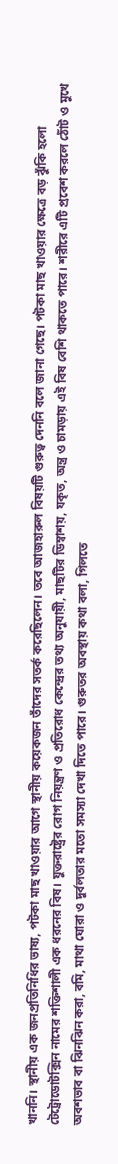খাননি। স্থানীয় এক জনপ্রতিনিধির ভাষ্য, পটকা মাছ খাওয়ার আগে স্থানীয় কয়েকজন তাঁদের সতর্ক করেছিলেন। তবে আজহারুল বিষয়টি গুরুত্ব দেননি বলে জানা গেছে। পটকা মাছ খাওয়ার ক্ষেত্রে বড় ঝুঁকি হলো টেট্রোডোটক্সিন নামের শক্তিশালী এক ধরনের বিষ। যুক্তরাষ্ট্রের রোগ নিয়ন্ত্রণ ও প্রতিরোধ কেন্দ্রের তথ্য অনুযায়ী, মাছটির ডিম্বাশয়, যকৃত, অন্ত্র ও চামড়ায় এই বিষ বেশি থাকতে পারে। শরীরে এটি প্রবেশ করলে ঠোঁট ও মুখে অবশভাব বা ঝিনঝিন করা, বমি, মাথা ঘোরা ও দুর্বলতার মতো সমস্যা দেখা দিতে পারে। গুরুতর অবস্থায় কথা বলা, গিলতে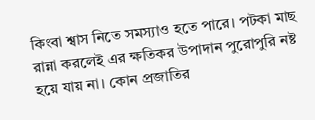কিংবা শ্বাস নিতে সমস্যাও হতে পারে। পটকা মাছ রান্না করলেই এর ক্ষতিকর উপাদান পুরোপুরি নষ্ট হয়ে যায় না। কোন প্রজাতির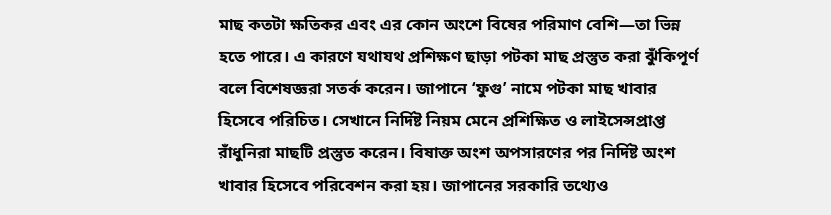মাছ কতটা ক্ষতিকর এবং এর কোন অংশে বিষের পরিমাণ বেশি—তা ভিন্ন হতে পারে। এ কারণে যথাযথ প্রশিক্ষণ ছাড়া পটকা মাছ প্রস্তুত করা ঝুঁকিপূর্ণ বলে বিশেষজ্ঞরা সতর্ক করেন। জাপানে ‘ফুগু’ নামে পটকা মাছ খাবার হিসেবে পরিচিত। সেখানে নির্দিষ্ট নিয়ম মেনে প্রশিক্ষিত ও লাইসেন্সপ্রাপ্ত রাঁধুনিরা মাছটি প্রস্তুত করেন। বিষাক্ত অংশ অপসারণের পর নির্দিষ্ট অংশ খাবার হিসেবে পরিবেশন করা হয়। জাপানের সরকারি তথ্যেও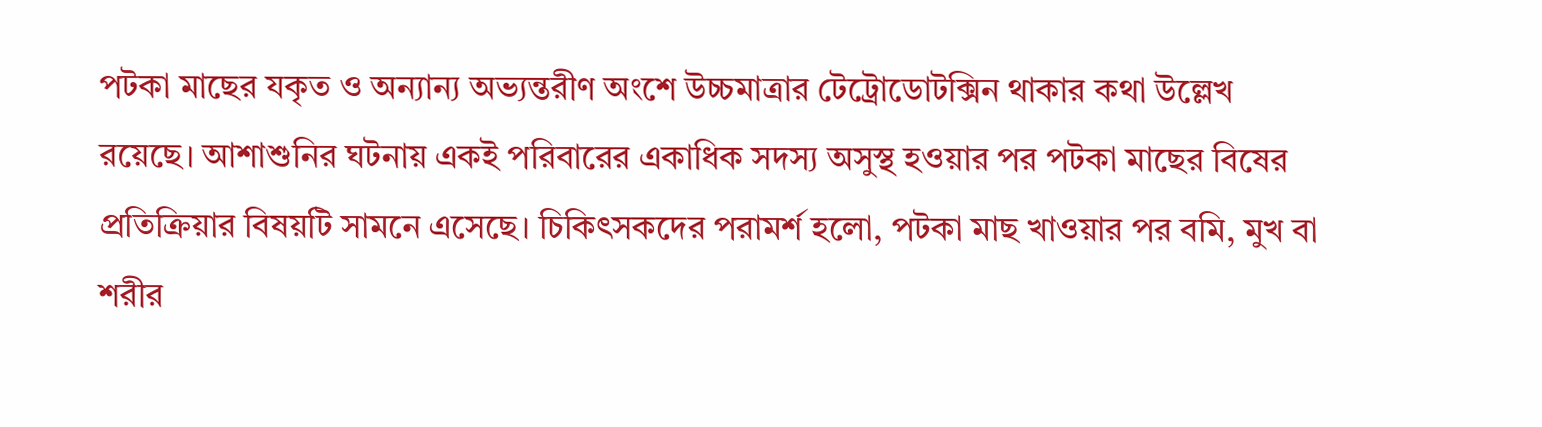পটকা মাছের যকৃত ও অন্যান্য অভ্যন্তরীণ অংশে উচ্চমাত্রার টেট্রোডোটক্সিন থাকার কথা উল্লেখ রয়েছে। আশাশুনির ঘটনায় একই পরিবারের একাধিক সদস্য অসুস্থ হওয়ার পর পটকা মাছের বিষের প্রতিক্রিয়ার বিষয়টি সামনে এসেছে। চিকিৎসকদের পরামর্শ হলো, পটকা মাছ খাওয়ার পর বমি, মুখ বা শরীর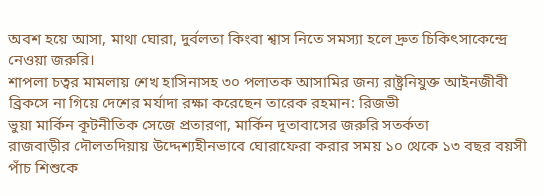অবশ হয়ে আসা, মাথা ঘোরা, দুর্বলতা কিংবা শ্বাস নিতে সমস্যা হলে দ্রুত চিকিৎসাকেন্দ্রে নেওয়া জরুরি।
শাপলা চত্বর মামলায় শেখ হাসিনাসহ ৩০ পলাতক আসামির জন্য রাষ্ট্রনিযুক্ত আইনজীবী
ব্রিকসে না গিয়ে দেশের মর্যাদা রক্ষা করেছেন তারেক রহমান: রিজভী
ভুয়া মার্কিন কূটনীতিক সেজে প্রতারণা, মার্কিন দূতাবাসের জরুরি সতর্কতা
রাজবাড়ীর দৌলতদিয়ায় উদ্দেশ্যহীনভাবে ঘোরাফেরা করার সময় ১০ থেকে ১৩ বছর বয়সী পাঁচ শিশুকে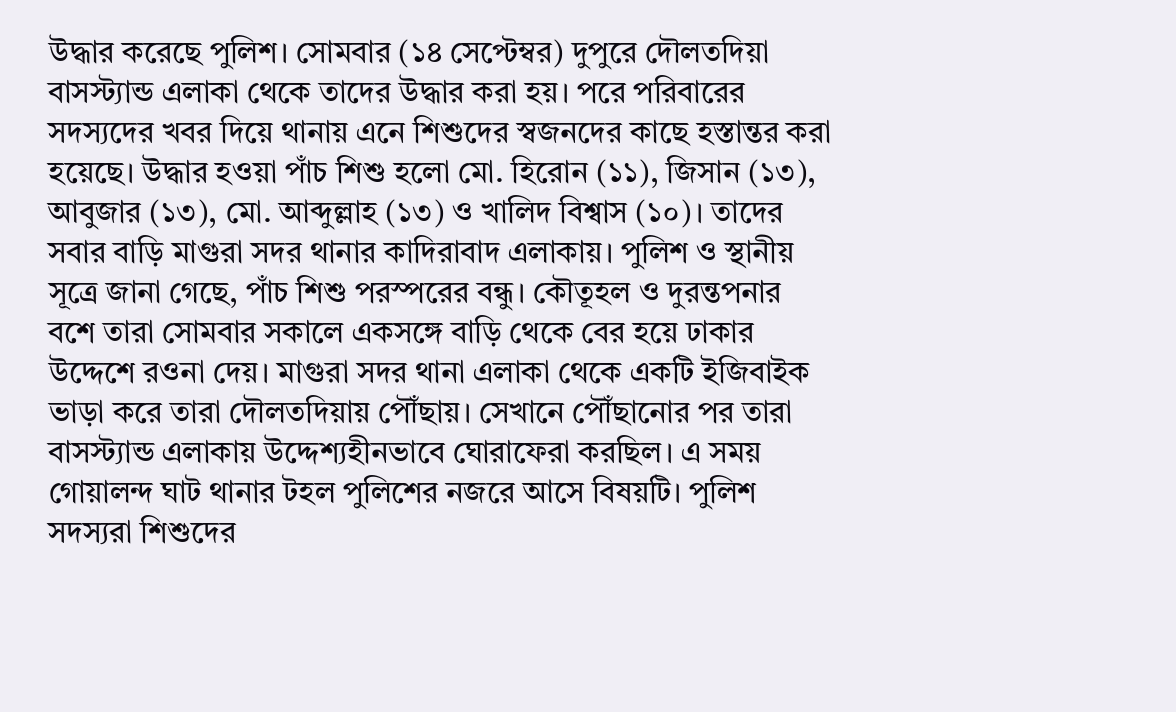উদ্ধার করেছে পুলিশ। সোমবার (১৪ সেপ্টেম্বর) দুপুরে দৌলতদিয়া বাসস্ট্যান্ড এলাকা থেকে তাদের উদ্ধার করা হয়। পরে পরিবারের সদস্যদের খবর দিয়ে থানায় এনে শিশুদের স্বজনদের কাছে হস্তান্তর করা হয়েছে। উদ্ধার হওয়া পাঁচ শিশু হলো মো. হিরোন (১১), জিসান (১৩), আবুজার (১৩), মো. আব্দুল্লাহ (১৩) ও খালিদ বিশ্বাস (১০)। তাদের সবার বাড়ি মাগুরা সদর থানার কাদিরাবাদ এলাকায়। পুলিশ ও স্থানীয় সূত্রে জানা গেছে, পাঁচ শিশু পরস্পরের বন্ধু। কৌতূহল ও দুরন্তপনার বশে তারা সোমবার সকালে একসঙ্গে বাড়ি থেকে বের হয়ে ঢাকার উদ্দেশে রওনা দেয়। মাগুরা সদর থানা এলাকা থেকে একটি ইজিবাইক ভাড়া করে তারা দৌলতদিয়ায় পৌঁছায়। সেখানে পৌঁছানোর পর তারা বাসস্ট্যান্ড এলাকায় উদ্দেশ্যহীনভাবে ঘোরাফেরা করছিল। এ সময় গোয়ালন্দ ঘাট থানার টহল পুলিশের নজরে আসে বিষয়টি। পুলিশ সদস্যরা শিশুদের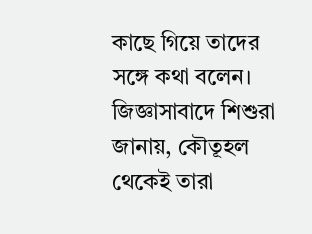কাছে গিয়ে তাদের সঙ্গে কথা বলেন। জিজ্ঞাসাবাদে শিশুরা জানায়, কৌতূহল থেকেই তারা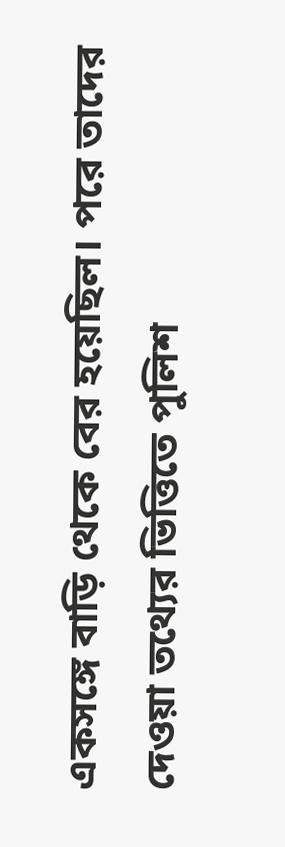একসঙ্গে বাড়ি থেকে বের হয়েছিল। পরে তাদের দেওয়া তথ্যের ভিত্তিতে পুলিশ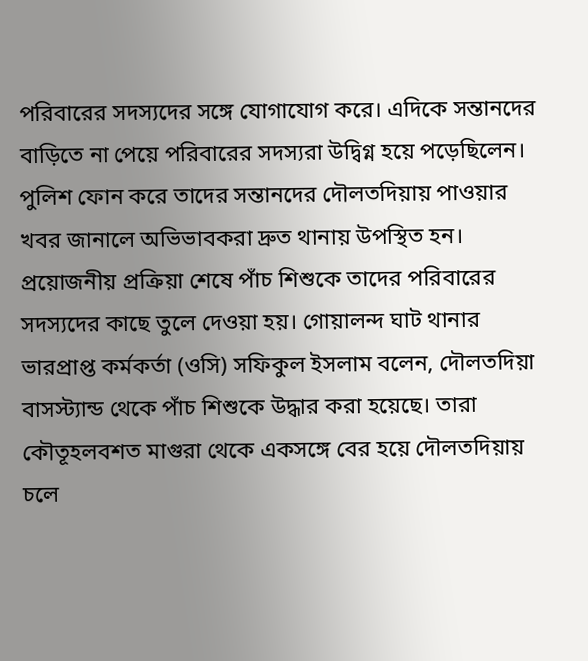পরিবারের সদস্যদের সঙ্গে যোগাযোগ করে। এদিকে সন্তানদের বাড়িতে না পেয়ে পরিবারের সদস্যরা উদ্বিগ্ন হয়ে পড়েছিলেন। পুলিশ ফোন করে তাদের সন্তানদের দৌলতদিয়ায় পাওয়ার খবর জানালে অভিভাবকরা দ্রুত থানায় উপস্থিত হন। প্রয়োজনীয় প্রক্রিয়া শেষে পাঁচ শিশুকে তাদের পরিবারের সদস্যদের কাছে তুলে দেওয়া হয়। গোয়ালন্দ ঘাট থানার ভারপ্রাপ্ত কর্মকর্তা (ওসি) সফিকুল ইসলাম বলেন, দৌলতদিয়া বাসস্ট্যান্ড থেকে পাঁচ শিশুকে উদ্ধার করা হয়েছে। তারা কৌতূহলবশত মাগুরা থেকে একসঙ্গে বের হয়ে দৌলতদিয়ায় চলে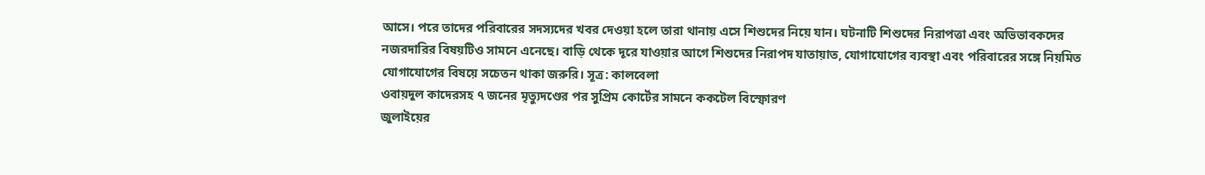আসে। পরে তাদের পরিবারের সদস্যদের খবর দেওয়া হলে তারা থানায় এসে শিশুদের নিয়ে যান। ঘটনাটি শিশুদের নিরাপত্তা এবং অভিভাবকদের নজরদারির বিষয়টিও সামনে এনেছে। বাড়ি থেকে দূরে যাওয়ার আগে শিশুদের নিরাপদ যাতায়াত, যোগাযোগের ব্যবস্থা এবং পরিবারের সঙ্গে নিয়মিত যোগাযোগের বিষয়ে সচেতন থাকা জরুরি। সূত্র: কালবেলা
ওবায়দুল কাদেরসহ ৭ জনের মৃত্যুদণ্ডের পর সুপ্রিম কোর্টের সামনে ককটেল বিস্ফোরণ
জুলাইয়ের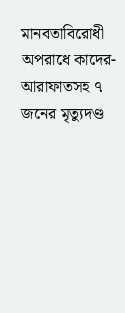মানবতাবিরোধী অপরাধে কাদের-আরাফাতসহ ৭ জনের মৃত্যুদণ্ড